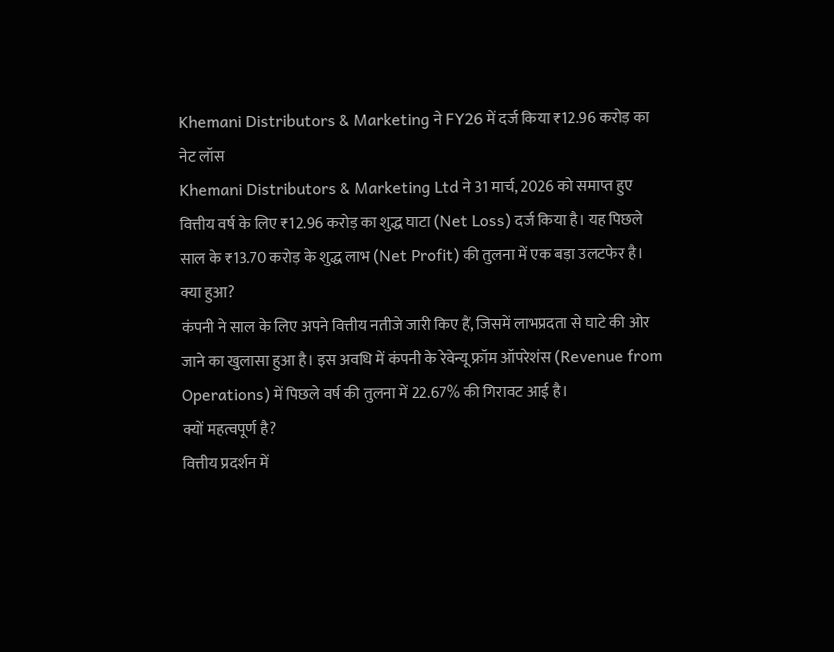Khemani Distributors & Marketing ने FY26 में दर्ज किया ₹12.96 करोड़ का नेट लॉस
Khemani Distributors & Marketing Ltd ने 31 मार्च, 2026 को समाप्त हुए वित्तीय वर्ष के लिए ₹12.96 करोड़ का शुद्ध घाटा (Net Loss) दर्ज किया है। यह पिछले साल के ₹13.70 करोड़ के शुद्ध लाभ (Net Profit) की तुलना में एक बड़ा उलटफेर है।
क्या हुआ?
कंपनी ने साल के लिए अपने वित्तीय नतीजे जारी किए हैं, जिसमें लाभप्रदता से घाटे की ओर जाने का खुलासा हुआ है। इस अवधि में कंपनी के रेवेन्यू फ्रॉम ऑपरेशंस (Revenue from Operations) में पिछले वर्ष की तुलना में 22.67% की गिरावट आई है।
क्यों महत्वपूर्ण है?
वित्तीय प्रदर्शन में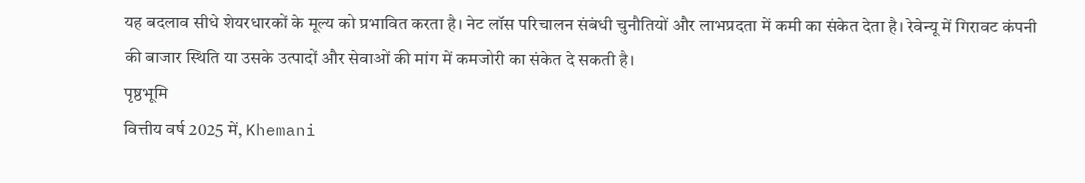यह बदलाव सीधे शेयरधारकों के मूल्य को प्रभावित करता है। नेट लॉस परिचालन संबंधी चुनौतियों और लाभप्रदता में कमी का संकेत देता है। रेवेन्यू में गिरावट कंपनी की बाजार स्थिति या उसके उत्पादों और सेवाओं की मांग में कमजोरी का संकेत दे सकती है।
पृष्ठभूमि
वित्तीय वर्ष 2025 में, Khemani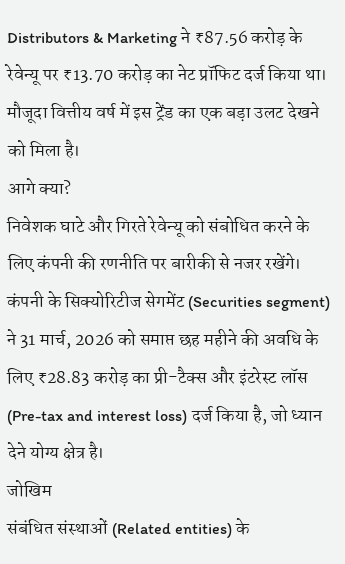Distributors & Marketing ने ₹87.56 करोड़ के रेवेन्यू पर ₹13.70 करोड़ का नेट प्रॉफिट दर्ज किया था। मौजूदा वित्तीय वर्ष में इस ट्रेंड का एक बड़ा उलट देखने को मिला है।
आगे क्या?
निवेशक घाटे और गिरते रेवेन्यू को संबोधित करने के लिए कंपनी की रणनीति पर बारीकी से नजर रखेंगे। कंपनी के सिक्योरिटीज सेगमेंट (Securities segment) ने 31 मार्च, 2026 को समाप्त छह महीने की अवधि के लिए ₹28.83 करोड़ का प्री-टैक्स और इंटरेस्ट लॉस (Pre-tax and interest loss) दर्ज किया है, जो ध्यान देने योग्य क्षेत्र है।
जोखिम
संबंधित संस्थाओं (Related entities) के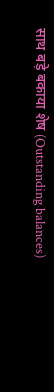साथ बड़े बकाया शेष (Outstanding balances)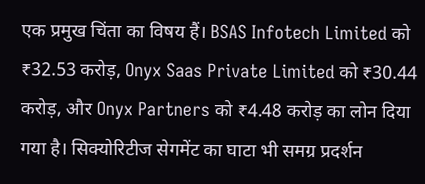एक प्रमुख चिंता का विषय हैं। BSAS Infotech Limited को ₹32.53 करोड़, Onyx Saas Private Limited को ₹30.44 करोड़, और Onyx Partners को ₹4.48 करोड़ का लोन दिया गया है। सिक्योरिटीज सेगमेंट का घाटा भी समग्र प्रदर्शन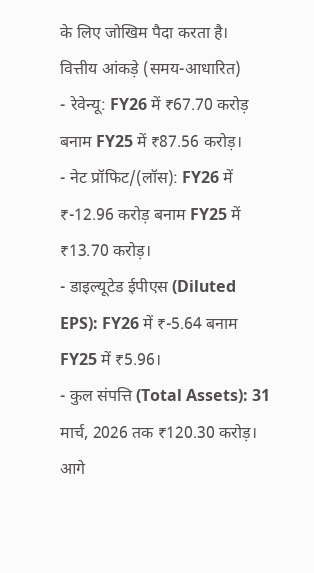के लिए जोखिम पैदा करता है।
वित्तीय आंकड़े (समय-आधारित)
- रेवेन्यू: FY26 में ₹67.70 करोड़ बनाम FY25 में ₹87.56 करोड़।
- नेट प्रॉफिट/(लॉस): FY26 में ₹-12.96 करोड़ बनाम FY25 में ₹13.70 करोड़।
- डाइल्यूटेड ईपीएस (Diluted EPS): FY26 में ₹-5.64 बनाम FY25 में ₹5.96।
- कुल संपत्ति (Total Assets): 31 मार्च, 2026 तक ₹120.30 करोड़।
आगे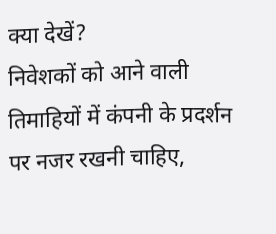क्या देखें?
निवेशकों को आने वाली तिमाहियों में कंपनी के प्रदर्शन पर नजर रखनी चाहिए,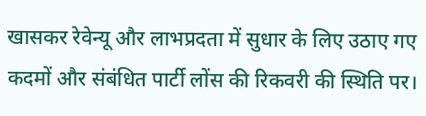खासकर रेवेन्यू और लाभप्रदता में सुधार के लिए उठाए गए कदमों और संबंधित पार्टी लोंस की रिकवरी की स्थिति पर।